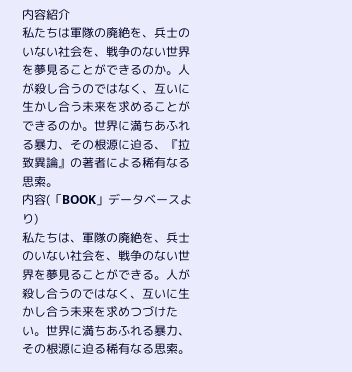内容紹介
私たちは軍隊の廃絶を、兵士のいない社会を、戦争のない世界を夢見ることができるのか。人が殺し合うのではなく、互いに生かし合う未来を求めることができるのか。世界に満ちあふれる暴力、その根源に迫る、『拉致異論』の著者による稀有なる思索。
内容(「BOOK」データベースより)
私たちは、軍隊の廃絶を、兵士のいない社会を、戦争のない世界を夢見ることができる。人が殺し合うのではなく、互いに生かし合う未来を求めつづけたい。世界に満ちあふれる暴力、その根源に迫る稀有なる思索。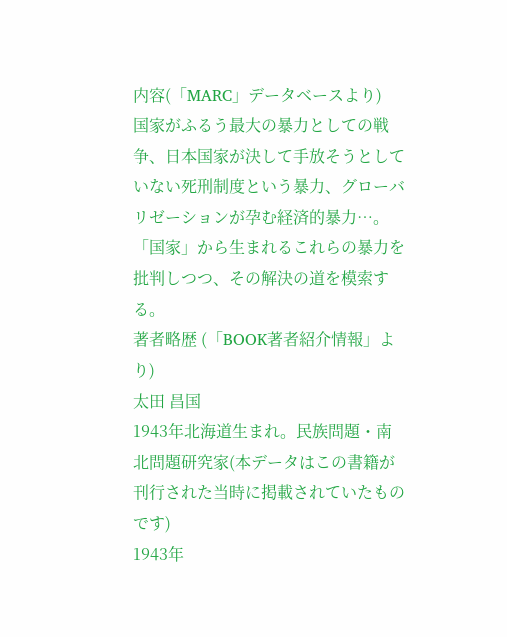内容(「MARC」データベースより)
国家がふるう最大の暴力としての戦争、日本国家が決して手放そうとしていない死刑制度という暴力、グローバリゼーションが孕む経済的暴力…。「国家」から生まれるこれらの暴力を批判しつつ、その解決の道を模索する。
著者略歴 (「BOOK著者紹介情報」より)
太田 昌国
1943年北海道生まれ。民族問題・南北問題研究家(本データはこの書籍が刊行された当時に掲載されていたものです)
1943年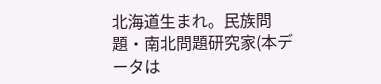北海道生まれ。民族問題・南北問題研究家(本データは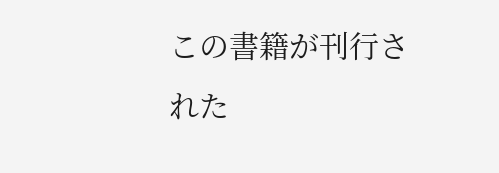この書籍が刊行された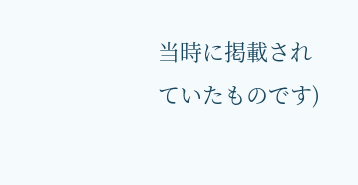当時に掲載されていたものです)